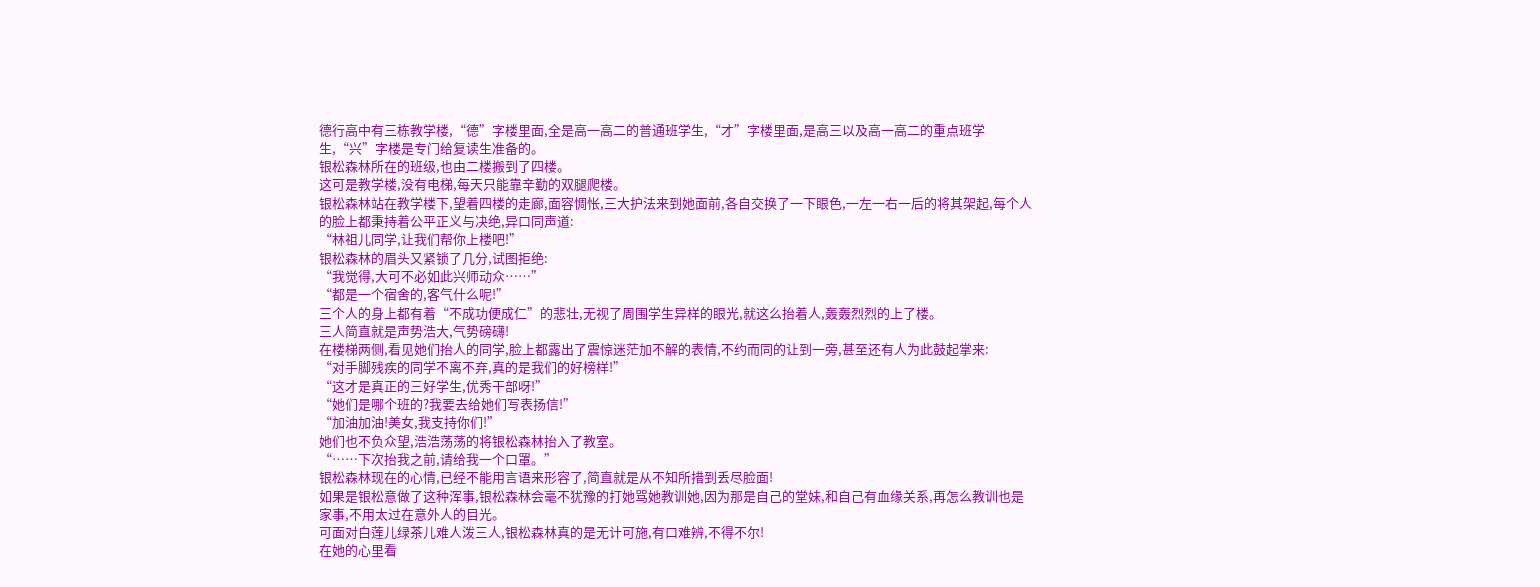德行高中有三栋教学楼,“德”字楼里面,全是高一高二的普通班学生,“才”字楼里面,是高三以及高一高二的重点班学生,“兴”字楼是专门给复读生准备的。
银松森林所在的班级,也由二楼搬到了四楼。
这可是教学楼,没有电梯,每天只能靠辛勤的双腿爬楼。
银松森林站在教学楼下,望着四楼的走廊,面容惆怅,三大护法来到她面前,各自交换了一下眼色,一左一右一后的将其架起,每个人的脸上都秉持着公平正义与决绝,异口同声道:
“林祖儿同学,让我们帮你上楼吧!”
银松森林的眉头又紧锁了几分,试图拒绝:
“我觉得,大可不必如此兴师动众……”
“都是一个宿舍的,客气什么呢!”
三个人的身上都有着“不成功便成仁”的悲壮,无视了周围学生异样的眼光,就这么抬着人,轰轰烈烈的上了楼。
三人简直就是声势浩大,气势磅礴!
在楼梯两侧,看见她们抬人的同学,脸上都露出了震惊迷茫加不解的表情,不约而同的让到一旁,甚至还有人为此鼓起掌来:
“对手脚残疾的同学不离不弃,真的是我们的好榜样!”
“这才是真正的三好学生,优秀干部呀!”
“她们是哪个班的?我要去给她们写表扬信!”
“加油加油!美女,我支持你们!”
她们也不负众望,浩浩荡荡的将银松森林抬入了教室。
“……下次抬我之前,请给我一个口罩。”
银松森林现在的心情,已经不能用言语来形容了,简直就是从不知所措到丢尽脸面!
如果是银松意做了这种浑事,银松森林会毫不犹豫的打她骂她教训她,因为那是自己的堂妹,和自己有血缘关系,再怎么教训也是家事,不用太过在意外人的目光。
可面对白莲儿绿茶儿难人泼三人,银松森林真的是无计可施,有口难辨,不得不尔!
在她的心里看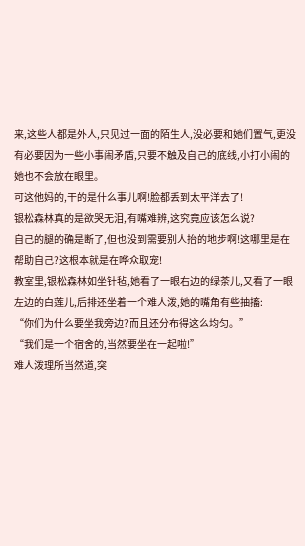来,这些人都是外人,只见过一面的陌生人,没必要和她们置气,更没有必要因为一些小事闹矛盾,只要不触及自己的底线,小打小闹的她也不会放在眼里。
可这他妈的,干的是什么事儿啊!脸都丢到太平洋去了!
银松森林真的是欲哭无泪,有嘴难辨,这究竟应该怎么说?
自己的腿的确是断了,但也没到需要别人抬的地步啊!这哪里是在帮助自己?这根本就是在哗众取宠!
教室里,银松森林如坐针毡,她看了一眼右边的绿茶儿,又看了一眼左边的白莲儿,后排还坐着一个难人泼,她的嘴角有些抽搐:
“你们为什么要坐我旁边?而且还分布得这么均匀。”
“我们是一个宿舍的,当然要坐在一起啦!”
难人泼理所当然道,突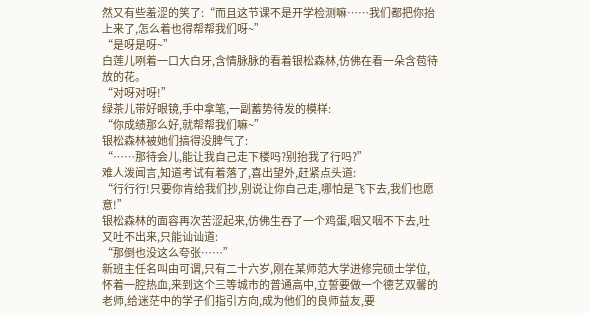然又有些羞涩的笑了:“而且这节课不是开学检测嘛……我们都把你抬上来了,怎么着也得帮帮我们呀~”
“是呀是呀~”
白莲儿咧着一口大白牙,含情脉脉的看着银松森林,仿佛在看一朵含苞待放的花。
“对呀对呀!”
绿茶儿带好眼镜,手中拿笔,一副蓄势待发的模样:
“你成绩那么好,就帮帮我们嘛~”
银松森林被她们搞得没脾气了:
“……那待会儿,能让我自己走下楼吗?别抬我了行吗?”
难人泼闻言,知道考试有着落了,喜出望外,赶紧点头道:
“行行行!只要你肯给我们抄,别说让你自己走,哪怕是飞下去,我们也愿意!”
银松森林的面容再次苦涩起来,仿佛生吞了一个鸡蛋,咽又咽不下去,吐又吐不出来,只能讪讪道:
“那倒也没这么夸张……”
新班主任名叫由可谓,只有二十六岁,刚在某师范大学进修完硕士学位,怀着一腔热血,来到这个三等城市的普通高中,立誓要做一个德艺双馨的老师,给迷茫中的学子们指引方向,成为他们的良师益友,要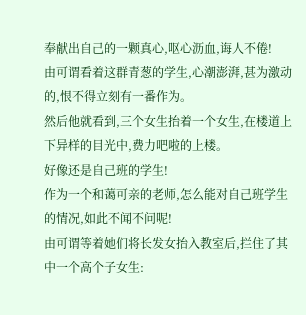奉献出自己的一颗真心,呕心沥血,诲人不倦!
由可谓看着这群青葱的学生,心潮澎湃,甚为激动的,恨不得立刻有一番作为。
然后他就看到,三个女生抬着一个女生,在楼道上下异样的目光中,费力吧啦的上楼。
好像还是自己班的学生!
作为一个和蔼可亲的老师,怎么能对自己班学生的情况,如此不闻不问呢!
由可谓等着她们将长发女抬入教室后,拦住了其中一个高个子女生: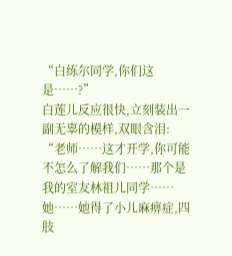“白练尔同学,你们这是……?”
白莲儿反应很快,立刻装出一副无辜的模样,双眼含泪:
“老师……这才开学,你可能不怎么了解我们……那个是我的室友林祖儿同学……她……她得了小儿麻痹症,四肢